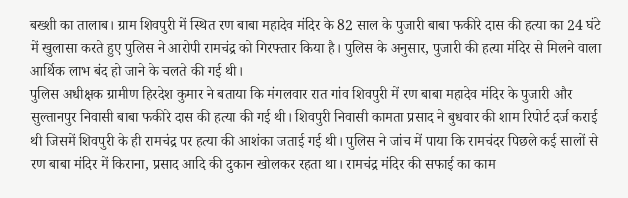बख्शी का तालाब। ग्राम शिवपुरी में स्थित रण बाबा महादेव मंदिर के 82 साल के पुजारी बाबा फकीरे दास की हत्या का 24 घंटे में खुलासा करते हुए पुलिस ने आरोपी रामचंद्र को गिरफ्तार किया है। पुलिस के अनुसार, पुजारी की हत्या मंदिर से मिलने वाला आर्थिक लाभ बंद हो जाने के चलते की गई थी।
पुलिस अधीक्षक ग्रामीण हिरदेश कुमार ने बताया कि मंगलवार रात गांव शिवपुरी में रण बाबा महादेव मंदिर के पुजारी और सुल्तानपुर निवासी बाबा फकीरे दास की हत्या की गई थी। शिवपुरी निवासी कामता प्रसाद ने बुधवार की शाम रिपोर्ट दर्ज कराई थी जिसमें शिवपुरी के ही रामचंद्र पर हत्या की आशंका जताई गई थी। पुलिस ने जांच में पाया कि रामचंदर पिछले कई सालों से रण बाबा मंदिर में किराना, प्रसाद आदि की दुकान खोलकर रहता था। रामचंद्र मंदिर की सफाई का काम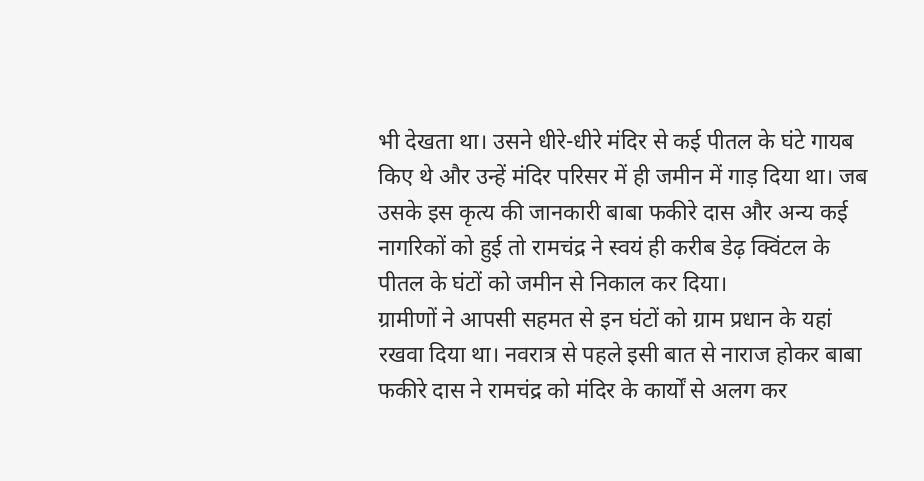भी देखता था। उसने धीरे-धीरे मंदिर से कई पीतल के घंटे गायब किए थे और उन्हें मंदिर परिसर में ही जमीन में गाड़ दिया था। जब उसके इस कृत्य की जानकारी बाबा फकीरे दास और अन्य कई नागरिकों को हुई तो रामचंद्र ने स्वयं ही करीब डेढ़ क्विंटल के पीतल के घंटों को जमीन से निकाल कर दिया।
ग्रामीणों ने आपसी सहमत से इन घंटों को ग्राम प्रधान के यहां रखवा दिया था। नवरात्र से पहले इसी बात से नाराज होकर बाबा फकीरे दास ने रामचंद्र को मंदिर के कार्यों से अलग कर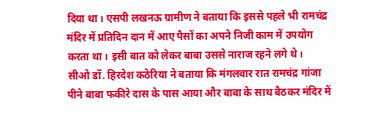दिया था। एसपी लखनऊ ग्रामीण ने बताया कि इससे पहले भी रामचंद्र मंदिर में प्रतिदिन दान में आए पैसों का अपने निजी काम में उपयोग करता था। इसी बात को लेकर बाबा उससे नाराज रहने लगे थे।
सीओ डॉ. हिरदेश कठेरिया ने बताया कि मंगलवार रात रामचंद्र गांजा पीने बाबा फकीरे दास के पास आया और बाबा के साथ बैठकर मंदिर में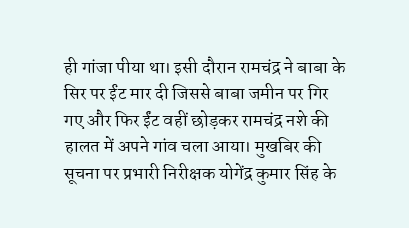ही गांजा पीया था। इसी दौरान रामचंद्र ने बाबा के सिर पर ईंट मार दी जिससे बाबा जमीन पर गिर गए और फिर ईंट वहीं छोड़कर रामचंद्र नशे की हालत में अपने गांव चला आया। मुखबिर की सूचना पर प्रभारी निरीक्षक योगेंद्र कुमार सिंह के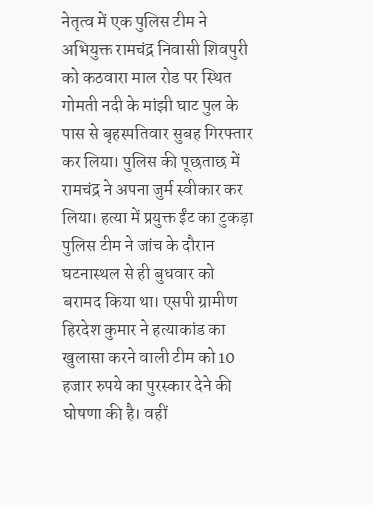नेतृत्व में एक पुलिस टीम ने अभियुक्त रामचंद्र निवासी शिवपुरी को कठवारा माल रोड पर स्थित गोमती नदी के मांझी घाट पुल के पास से बृहस्पतिवार सुबह गिरफ्तार कर लिया। पुलिस की पूछताछ में रामचंद्र ने अपना जुर्म स्वीकार कर लिया। हत्या में प्रयुक्त ईंट का टुकड़ा पुलिस टीम ने जांच के दौरान घटनास्थल से ही बुधवार को बरामद किया था। एसपी ग्रामीण हिरदेश कुमार ने हत्याकांड का खुलासा करने वाली टीम को 10 हजार रुपये का पुरस्कार देने की घोषणा की है। वहीं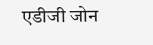एडीजी जोन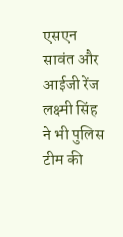एसएन सावंत और आईजी रेंज लक्ष्मी सिंह ने भी पुलिस टीम की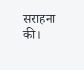सराहना की।